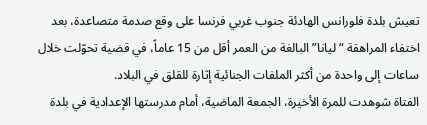تعيش بلدة فلورانس الهادئة جنوب غربي فرنسا على وقع صدمة متصاعدة، بعد اختفاء المراهقة “ليانا” البالغة من العمر أقل من 15 عاماً، في قضية تحوّلت خلال ساعات إلى واحدة من أكثر الملفات الجنائية إثارة للقلق في البلاد.
الفتاة شوهدت للمرة الأخيرة، الجمعة الماضية، أمام مدرستها الإعدادية في بلدة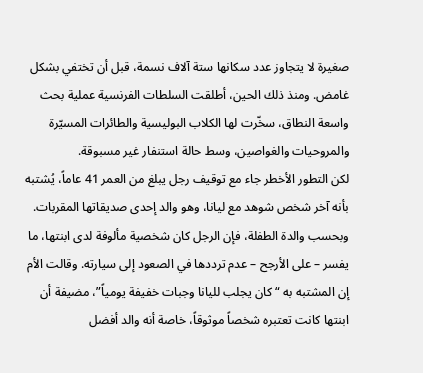صغيرة لا يتجاوز عدد سكانها ستة آلاف نسمة، قبل أن تختفي بشكل غامض. ومنذ ذلك الحين، أطلقت السلطات الفرنسية عملية بحث واسعة النطاق، سخّرت لها الكلاب البوليسية والطائرات المسيّرة والمروحيات والغواصين، وسط حالة استنفار غير مسبوقة.
لكن التطور الأخطر جاء مع توقيف رجل يبلغ من العمر 41 عاماً، يُشتبه بأنه آخر شخص شوهد مع ليانا، وهو والد إحدى صديقاتها المقربات.
وبحسب والدة الطفلة، فإن الرجل كان شخصية مألوفة لدى ابنتها، ما يفسر – على الأرجح – عدم ترددها في الصعود إلى سيارته. وقالت الأم إن المشتبه به “كان يجلب لليانا وجبات خفيفة يومياً”، مضيفة أن ابنتها كانت تعتبره شخصاً موثوقاً، خاصة أنه والد أفضل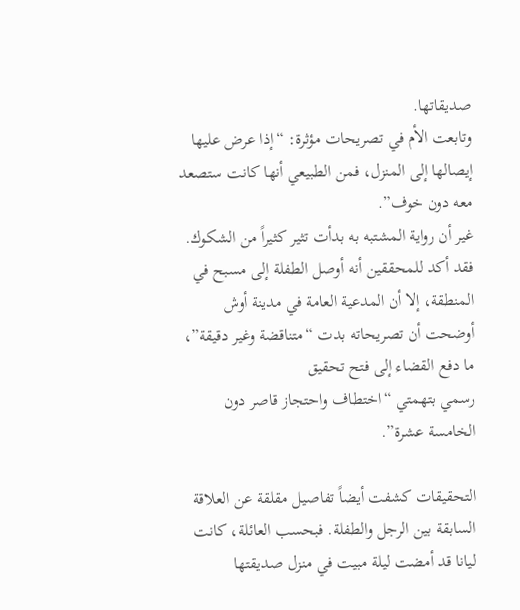صديقاتها.
وتابعت الأم في تصريحات مؤثرة: “إذا عرض عليها إيصالها إلى المنزل، فمن الطبيعي أنها كانت ستصعد معه دون خوف”.
غير أن رواية المشتبه به بدأت تثير كثيراً من الشكوك. فقد أكد للمحققين أنه أوصل الطفلة إلى مسبح في المنطقة، إلا أن المدعية العامة في مدينة أوش أوضحت أن تصريحاته بدت “متناقضة وغير دقيقة”، ما دفع القضاء إلى فتح تحقيق
رسمي بتهمتي “اختطاف واحتجاز قاصر دون الخامسة عشرة”.

التحقيقات كشفت أيضاً تفاصيل مقلقة عن العلاقة السابقة بين الرجل والطفلة. فبحسب العائلة، كانت ليانا قد أمضت ليلة مبيت في منزل صديقتها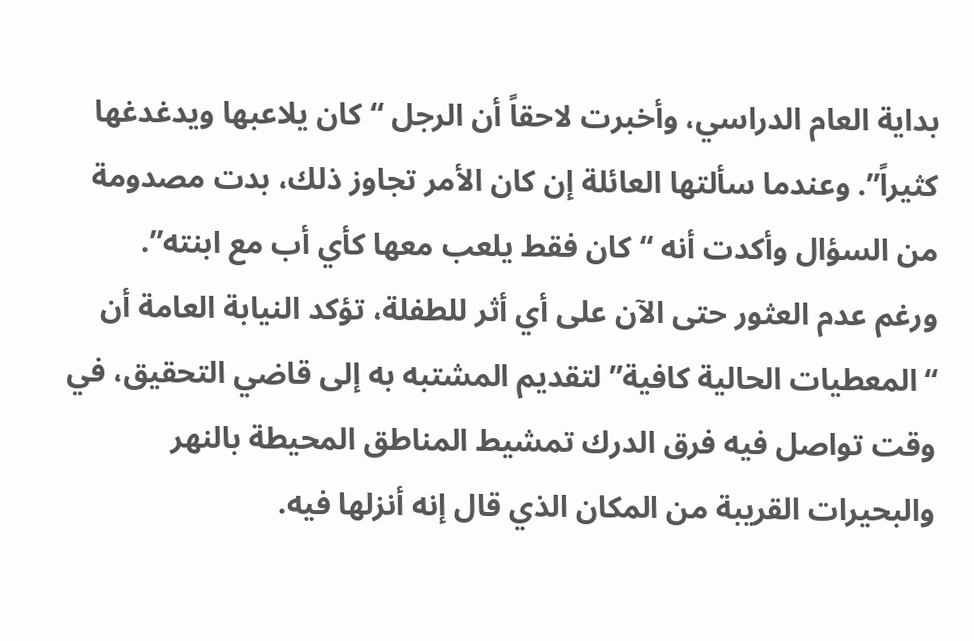بداية العام الدراسي، وأخبرت لاحقاً أن الرجل “كان يلاعبها ويدغدغها كثيراً”. وعندما سألتها العائلة إن كان الأمر تجاوز ذلك، بدت مصدومة من السؤال وأكدت أنه “كان فقط يلعب معها كأي أب مع ابنته”.
ورغم عدم العثور حتى الآن على أي أثر للطفلة، تؤكد النيابة العامة أن “المعطيات الحالية كافية” لتقديم المشتبه به إلى قاضي التحقيق، في وقت تواصل فيه فرق الدرك تمشيط المناطق المحيطة بالنهر والبحيرات القريبة من المكان الذي قال إنه أنزلها فيه.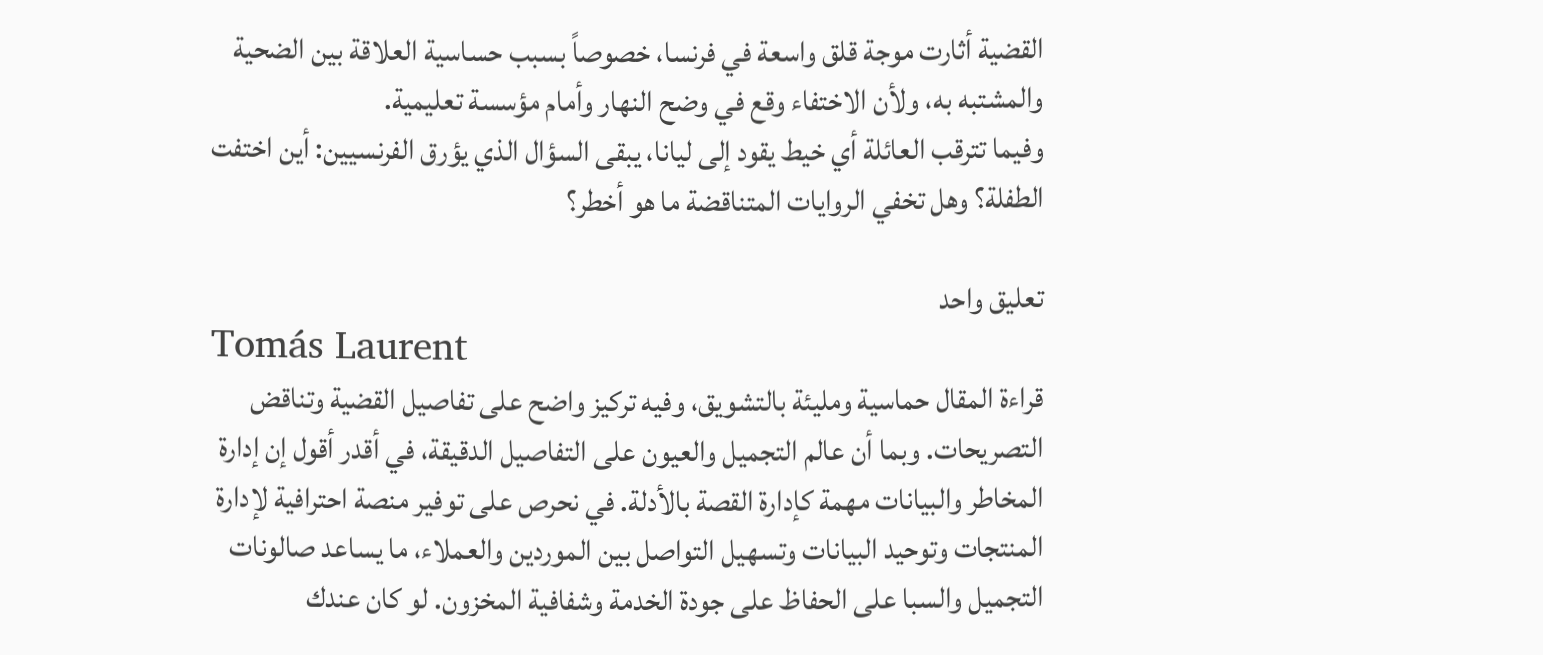القضية أثارت موجة قلق واسعة في فرنسا، خصوصاً بسبب حساسية العلاقة بين الضحية والمشتبه به، ولأن الاختفاء وقع في وضح النهار وأمام مؤسسة تعليمية.
وفيما تترقب العائلة أي خيط يقود إلى ليانا، يبقى السؤال الذي يؤرق الفرنسيين: أين اختفت الطفلة؟ وهل تخفي الروايات المتناقضة ما هو أخطر؟

تعليق واحد
Tomás Laurent
قراءة المقال حماسية ومليئة بالتشويق، وفيه تركيز واضح على تفاصيل القضية وتناقض التصريحات. وبما أن عالم التجميل والعيون على التفاصيل الدقيقة، في أقدر أقول إن إدارة المخاطر والبيانات مهمة كإدارة القصة بالأدلة. في نحرص على توفير منصة احترافية لإدارة المنتجات وتوحيد البيانات وتسهيل التواصل بين الموردين والعملاء، ما يساعد صالونات التجميل والسبا على الحفاظ على جودة الخدمة وشفافية المخزون. لو كان عندك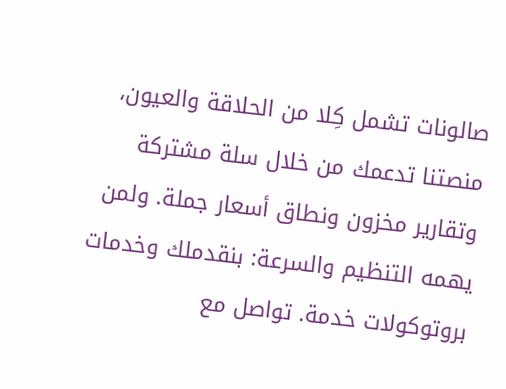صالونات تشمل كِلا من الحلاقة والعيون، منصتنا تدعمك من خلال سلة مشتركة وتقارير مخزون ونطاق أسعار جملة. ولمن يهمه التنظيم والسرعة: بنقدملك وخدمات بروتوكولات خدمة. تواصل مع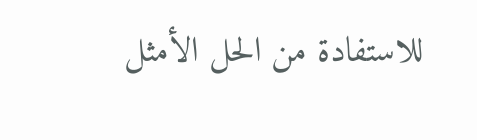للاستفادة من الحل الأمثل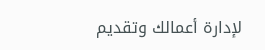لإدارة أعمالك وتقديم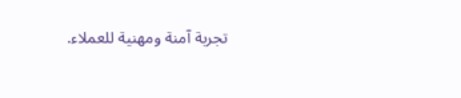تجربة آمنة ومهنية للعملاء.